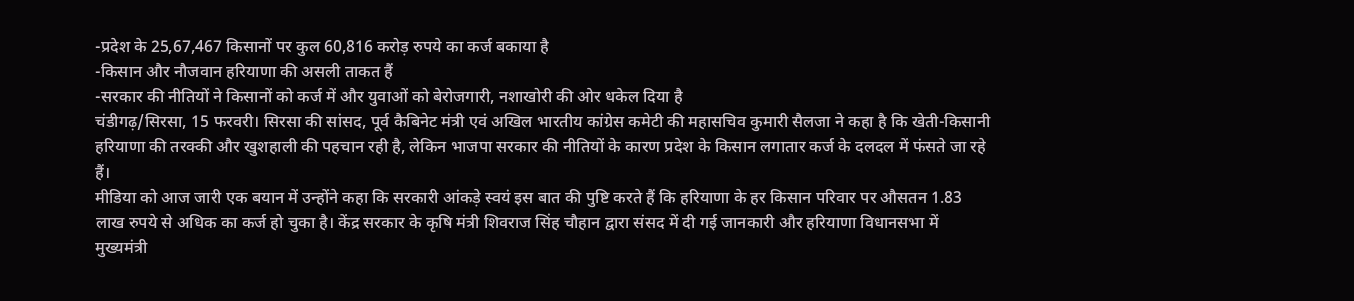-प्रदेश के 25,67,467 किसानों पर कुल 60,816 करोड़ रुपये का कर्ज बकाया है
-किसान और नौजवान हरियाणा की असली ताकत हैं
-सरकार की नीतियों ने किसानों को कर्ज में और युवाओं को बेरोजगारी, नशाखोरी की ओर धकेल दिया है
चंडीगढ़/सिरसा, 15 फरवरी। सिरसा की सांसद, पूर्व कैबिनेट मंत्री एवं अखिल भारतीय कांग्रेस कमेटी की महासचिव कुमारी सैलजा ने कहा है कि खेती-किसानी हरियाणा की तरक्की और खुशहाली की पहचान रही है, लेकिन भाजपा सरकार की नीतियों के कारण प्रदेश के किसान लगातार कर्ज के दलदल में फंसते जा रहे हैं।
मीडिया को आज जारी एक बयान में उन्होंने कहा कि सरकारी आंकड़े स्वयं इस बात की पुष्टि करते हैं कि हरियाणा के हर किसान परिवार पर औसतन 1.83 लाख रुपये से अधिक का कर्ज हो चुका है। केंद्र सरकार के कृषि मंत्री शिवराज सिंह चौहान द्वारा संसद में दी गई जानकारी और हरियाणा विधानसभा में मुख्यमंत्री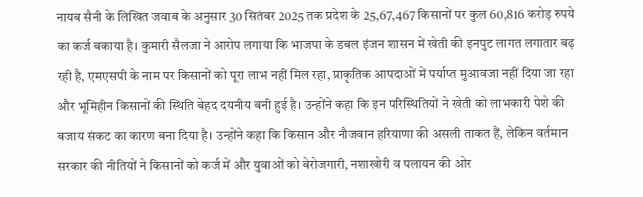नायब सैनी के लिखित जवाब के अनुसार 30 सितंबर 2025 तक प्रदेश के 25,67,467 किसानों पर कुल 60,816 करोड़ रुपये का कर्ज बकाया है। कुमारी सैलजा ने आरोप लगाया कि भाजपा के डबल इंजन शासन में खेती की इनपुट लागत लगातार बढ़ रही है, एमएसपी के नाम पर किसानों को पूरा लाभ नहीं मिल रहा, प्राकृतिक आपदाओं में पर्याप्त मुआवजा नहीं दिया जा रहा और भूमिहीन किसानों की स्थिति बेहद दयनीय बनी हुई है। उन्होंने कहा कि इन परिस्थितियों ने खेती को लाभकारी पेशे की बजाय संकट का कारण बना दिया है। उन्होंने कहा कि किसान और नौजवान हरियाणा की असली ताकत हैं, लेकिन वर्तमान सरकार की नीतियों ने किसानों को कर्ज में और युवाओं को बेरोजगारी, नशाखोरी व पलायन की ओर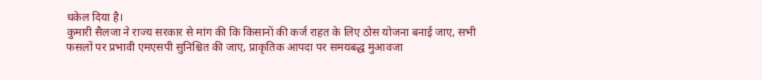धकेल दिया है।
कुमारी सैलजा ने राज्य सरकार से मांग की कि किसानों की कर्ज राहत के लिए ठोस योजना बनाई जाए, सभी फसलों पर प्रभावी एमएसपी सुनिश्चित की जाए, प्राकृतिक आपदा पर समयबद्ध मुआवजा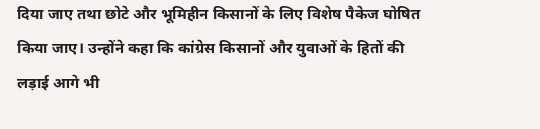दिया जाए तथा छोटे और भूमिहीन किसानों के लिए विशेष पैकेज घोषित किया जाए। उन्होंने कहा कि कांग्रेस किसानों और युवाओं के हितों की लड़ाई आगे भी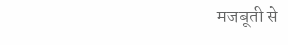मजबूती से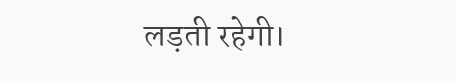लड़ती रहेगी।